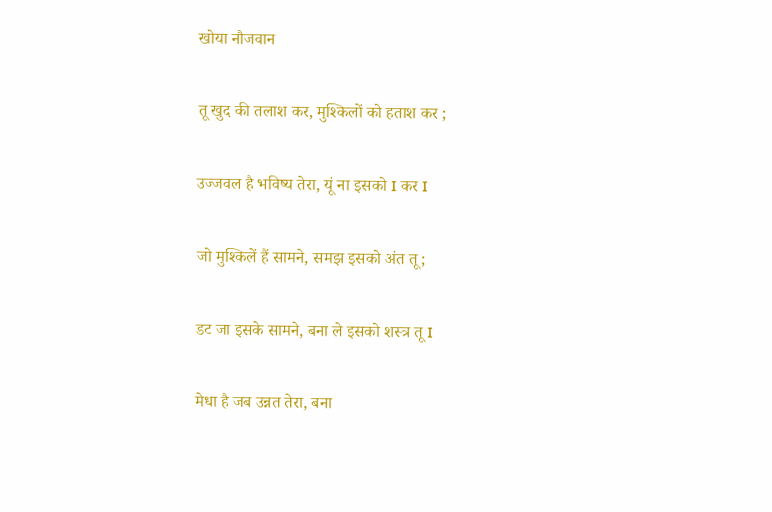खोया नौजवान

तू खुद की तलाश कर, मुश्किलों को हताश कर ;

उज्जवल है भविष्य तेरा, यूं ना इसको I कर I

जो मुश्किलें हैं सामने, समझ इसको अंत तू;

डट जा इसके सामने, बना ले इसको शस्त्र तू I

मेधा है जब उन्नत तेरा, बना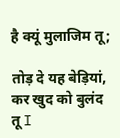है क्यूं मुलाजिम तू;

तोड़ दे यह बेड़ियां, कर खुद को बुलंद तू I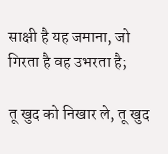साक्षी है यह जमाना, जो गिरता है वह उभरता है;

तू खुद को निखार ले, तू खुद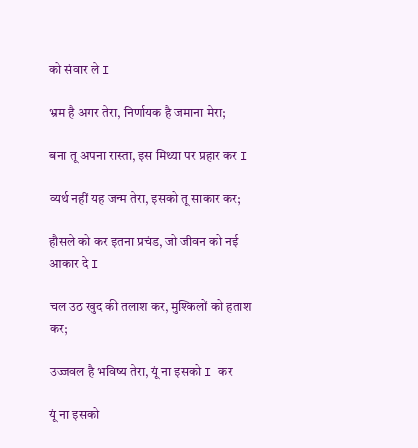को संवार ले I

भ्रम है अगर तेरा, निर्णायक है जमाना मेरा;

बना तू अपना रास्ता, इस मिथ्या पर प्रहार कर I

व्यर्थ नहीं यह जन्म तेरा, इसको तू साकार कर;

हौसले को कर इतना प्रचंड, जो जीवन को नई आकार दे I

चल उठ खुद की तलाश कर, मुश्किलों को हताश कर;

उज्जवल है भविष्य तेरा, यूं ना इसको I कर

यूं ना इसको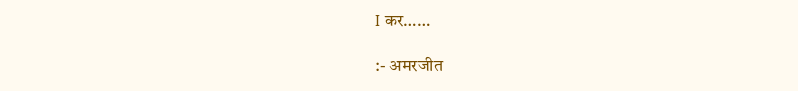I कर……

:- अमरजीत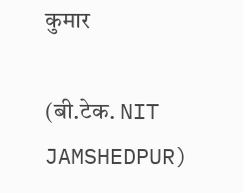कुमार

(बी.टेक. NIT JAMSHEDPUR)